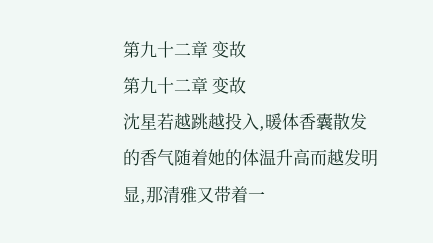第九十二章 变故
第九十二章 变故
沈星若越跳越投入,暖体香囊散发的香气随着她的体温升高而越发明显,那清雅又带着一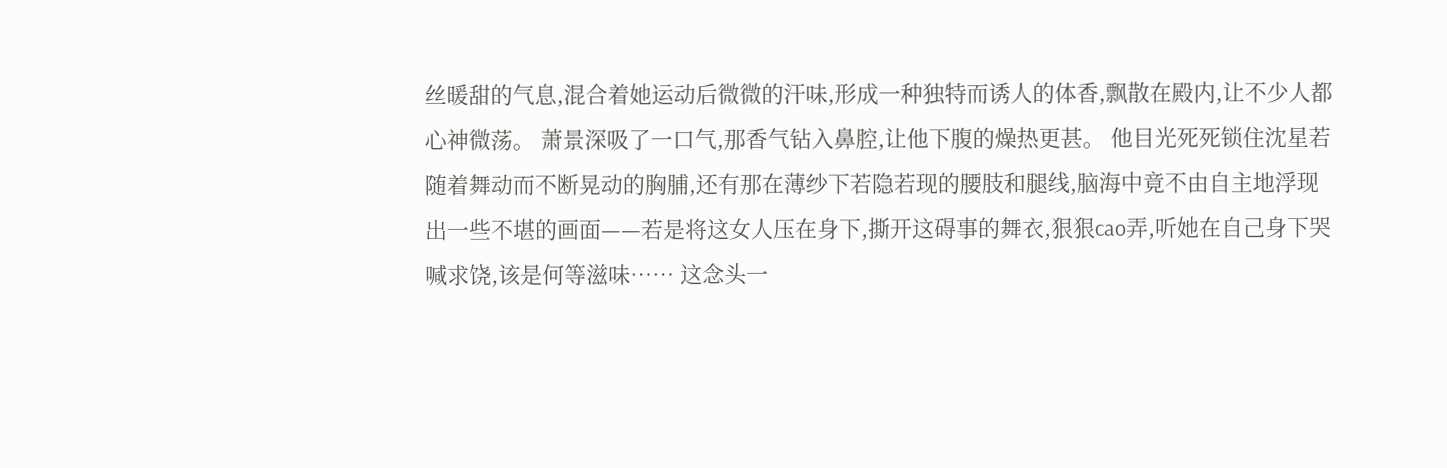丝暖甜的气息,混合着她运动后微微的汗味,形成一种独特而诱人的体香,飘散在殿内,让不少人都心神微荡。 萧景深吸了一口气,那香气钻入鼻腔,让他下腹的燥热更甚。 他目光死死锁住沈星若随着舞动而不断晃动的胸脯,还有那在薄纱下若隐若现的腰肢和腿线,脑海中竟不由自主地浮现出一些不堪的画面——若是将这女人压在身下,撕开这碍事的舞衣,狠狠cao弄,听她在自己身下哭喊求饶,该是何等滋味…… 这念头一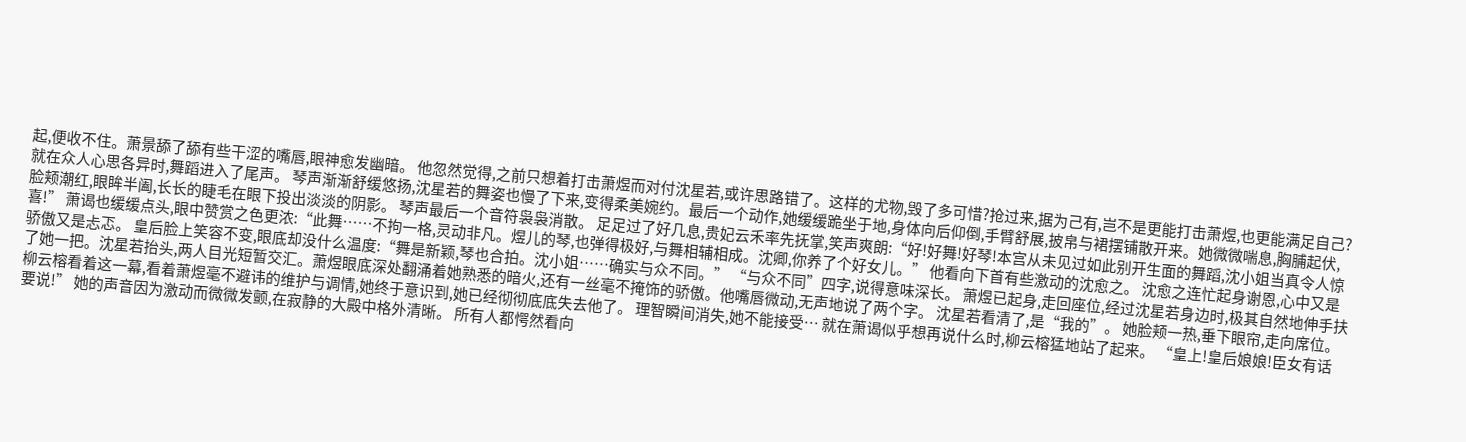起,便收不住。萧景舔了舔有些干涩的嘴唇,眼神愈发幽暗。 他忽然觉得,之前只想着打击萧煜而对付沈星若,或许思路错了。这样的尤物,毁了多可惜?抢过来,据为己有,岂不是更能打击萧煜,也更能满足自己? 就在众人心思各异时,舞蹈进入了尾声。 琴声渐渐舒缓悠扬,沈星若的舞姿也慢了下来,变得柔美婉约。最后一个动作,她缓缓跪坐于地,身体向后仰倒,手臂舒展,披帛与裙摆铺散开来。她微微喘息,胸脯起伏,脸颊潮红,眼眸半阖,长长的睫毛在眼下投出淡淡的阴影。 琴声最后一个音符袅袅消散。 足足过了好几息,贵妃云禾率先抚掌,笑声爽朗:“好!好舞!好琴!本宫从未见过如此别开生面的舞蹈,沈小姐当真令人惊喜!” 萧谒也缓缓点头,眼中赞赏之色更浓:“此舞……不拘一格,灵动非凡。煜儿的琴,也弹得极好,与舞相辅相成。沈卿,你养了个好女儿。” 他看向下首有些激动的沈愈之。 沈愈之连忙起身谢恩,心中又是骄傲又是忐忑。 皇后脸上笑容不变,眼底却没什么温度:“舞是新颖,琴也合拍。沈小姐……确实与众不同。” “与众不同”四字,说得意味深长。 萧煜已起身,走回座位,经过沈星若身边时,极其自然地伸手扶了她一把。沈星若抬头,两人目光短暂交汇。萧煜眼底深处翻涌着她熟悉的暗火,还有一丝毫不掩饰的骄傲。他嘴唇微动,无声地说了两个字。 沈星若看清了,是“我的”。 她脸颊一热,垂下眼帘,走向席位。 柳云榕看着这一幕,看着萧煜毫不避讳的维护与调情,她终于意识到,她已经彻彻底底失去他了。 理智瞬间消失,她不能接受… 就在萧谒似乎想再说什么时,柳云榕猛地站了起来。 “皇上!皇后娘娘!臣女有话要说!” 她的声音因为激动而微微发颤,在寂静的大殿中格外清晰。 所有人都愕然看向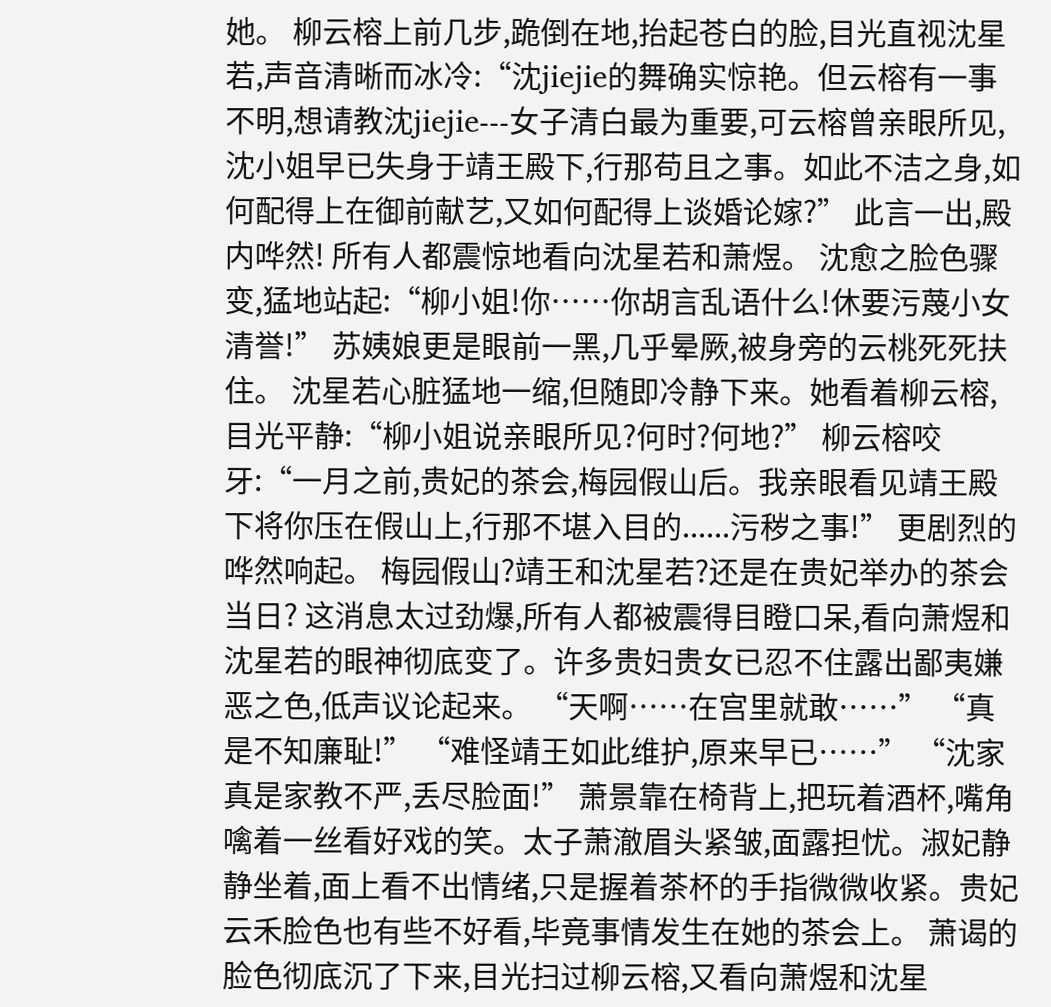她。 柳云榕上前几步,跪倒在地,抬起苍白的脸,目光直视沈星若,声音清晰而冰冷:“沈jiejie的舞确实惊艳。但云榕有一事不明,想请教沈jiejie---女子清白最为重要,可云榕曾亲眼所见,沈小姐早已失身于靖王殿下,行那苟且之事。如此不洁之身,如何配得上在御前献艺,又如何配得上谈婚论嫁?” 此言一出,殿内哗然! 所有人都震惊地看向沈星若和萧煜。 沈愈之脸色骤变,猛地站起:“柳小姐!你……你胡言乱语什么!休要污蔑小女清誉!” 苏姨娘更是眼前一黑,几乎晕厥,被身旁的云桃死死扶住。 沈星若心脏猛地一缩,但随即冷静下来。她看着柳云榕,目光平静:“柳小姐说亲眼所见?何时?何地?” 柳云榕咬牙:“一月之前,贵妃的茶会,梅园假山后。我亲眼看见靖王殿下将你压在假山上,行那不堪入目的......污秽之事!” 更剧烈的哗然响起。 梅园假山?靖王和沈星若?还是在贵妃举办的茶会当日? 这消息太过劲爆,所有人都被震得目瞪口呆,看向萧煜和沈星若的眼神彻底变了。许多贵妇贵女已忍不住露出鄙夷嫌恶之色,低声议论起来。 “天啊……在宫里就敢……” “真是不知廉耻!” “难怪靖王如此维护,原来早已……” “沈家真是家教不严,丢尽脸面!” 萧景靠在椅背上,把玩着酒杯,嘴角噙着一丝看好戏的笑。太子萧澈眉头紧皱,面露担忧。淑妃静静坐着,面上看不出情绪,只是握着茶杯的手指微微收紧。贵妃云禾脸色也有些不好看,毕竟事情发生在她的茶会上。 萧谒的脸色彻底沉了下来,目光扫过柳云榕,又看向萧煜和沈星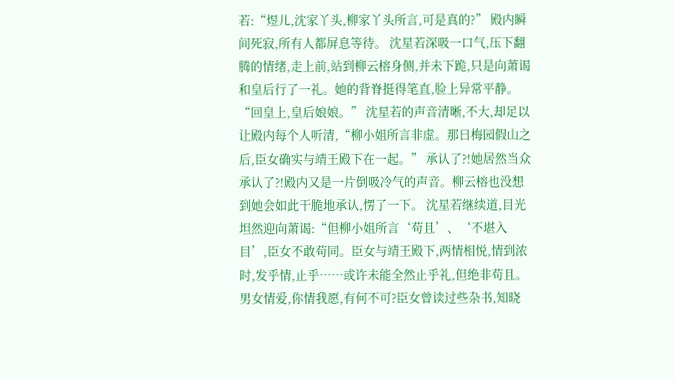若:“煜儿,沈家丫头,柳家丫头所言,可是真的?” 殿内瞬间死寂,所有人都屏息等待。 沈星若深吸一口气,压下翻腾的情绪,走上前,站到柳云榕身侧,并未下跪,只是向萧谒和皇后行了一礼。她的背脊挺得笔直,脸上异常平静。 “回皇上,皇后娘娘。” 沈星若的声音清晰,不大,却足以让殿内每个人听清,“柳小姐所言非虚。那日梅园假山之后,臣女确实与靖王殿下在一起。” 承认了?!她居然当众承认了?!殿内又是一片倒吸冷气的声音。柳云榕也没想到她会如此干脆地承认,愣了一下。 沈星若继续道,目光坦然迎向萧谒:“但柳小姐所言‘苟且’、‘不堪入目’,臣女不敢苟同。臣女与靖王殿下,两情相悦,情到浓时,发乎情,止乎……或许未能全然止乎礼,但绝非苟且。男女情爱,你情我愿,有何不可?臣女曾读过些杂书,知晓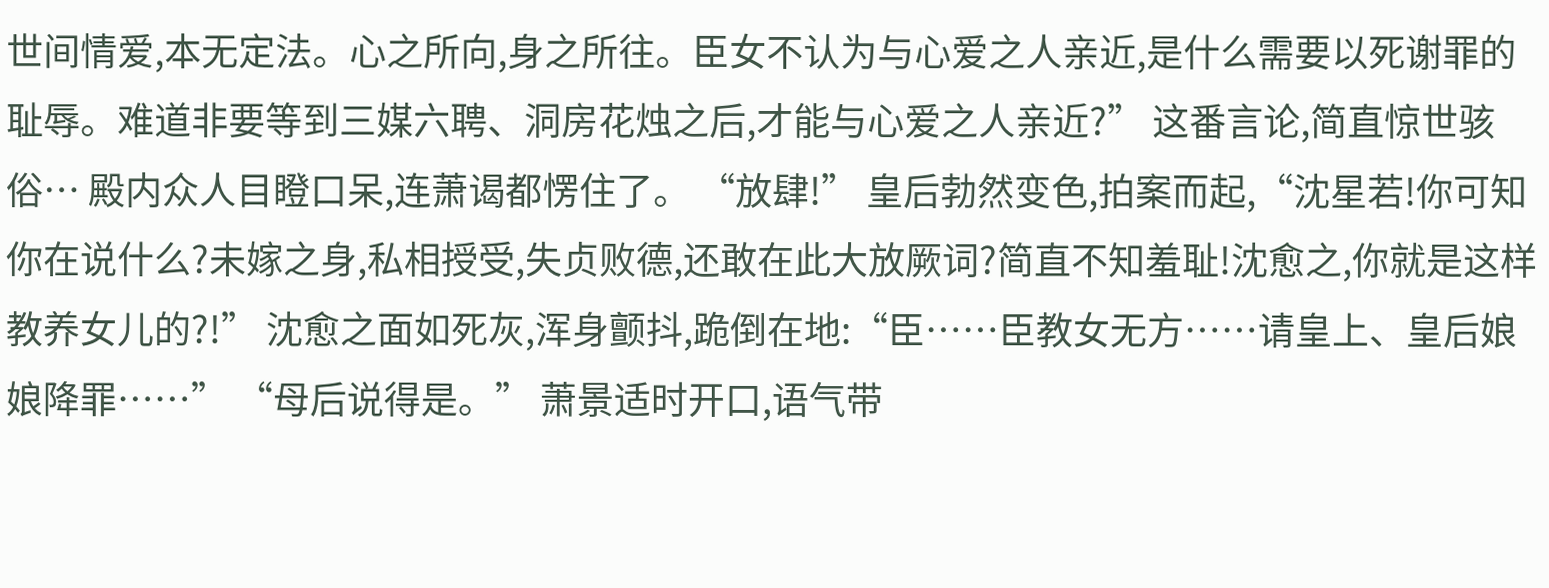世间情爱,本无定法。心之所向,身之所往。臣女不认为与心爱之人亲近,是什么需要以死谢罪的耻辱。难道非要等到三媒六聘、洞房花烛之后,才能与心爱之人亲近?” 这番言论,简直惊世骇俗… 殿内众人目瞪口呆,连萧谒都愣住了。 “放肆!” 皇后勃然变色,拍案而起,“沈星若!你可知你在说什么?未嫁之身,私相授受,失贞败德,还敢在此大放厥词?简直不知羞耻!沈愈之,你就是这样教养女儿的?!” 沈愈之面如死灰,浑身颤抖,跪倒在地:“臣……臣教女无方……请皇上、皇后娘娘降罪……” “母后说得是。” 萧景适时开口,语气带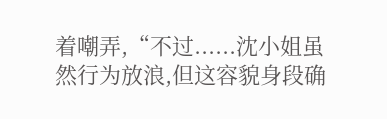着嘲弄,“不过......沈小姐虽然行为放浪,但这容貌身段确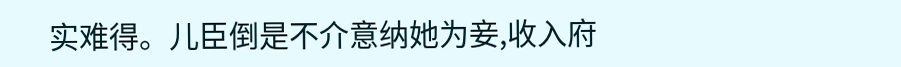实难得。儿臣倒是不介意纳她为妾,收入府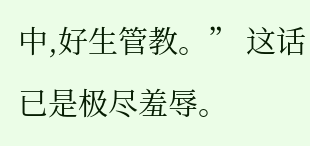中,好生管教。” 这话已是极尽羞辱。